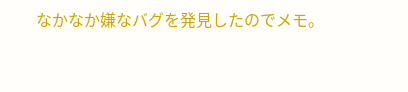なかなか嫌なバグを発見したのでメモ。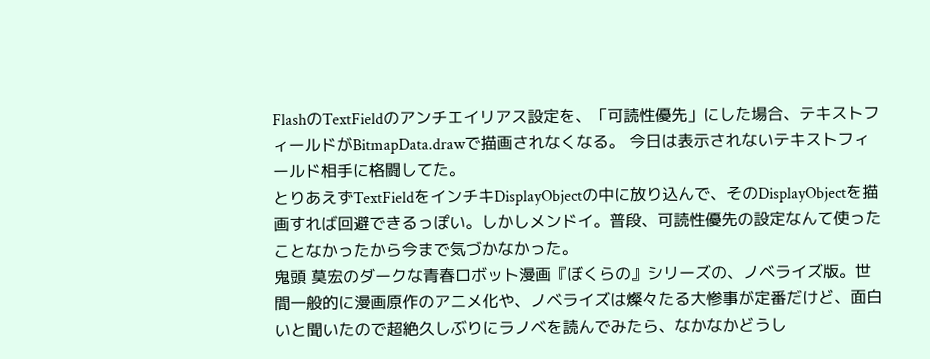FlashのTextFieldのアンチエイリアス設定を、「可読性優先」にした場合、テキストフィールドがBitmapData.drawで描画されなくなる。 今日は表示されないテキストフィールド相手に格闘してた。
とりあえずTextFieldをインチキDisplayObjectの中に放り込んで、そのDisplayObjectを描画すれば回避できるっぽい。しかしメンドイ。普段、可読性優先の設定なんて使ったことなかったから今まで気づかなかった。
鬼頭 莫宏のダークな青春ロボット漫画『ぼくらの』シリーズの、ノベライズ版。世間一般的に漫画原作のアニメ化や、ノベライズは燦々たる大惨事が定番だけど、面白いと聞いたので超絶久しぶりにラノベを読んでみたら、なかなかどうし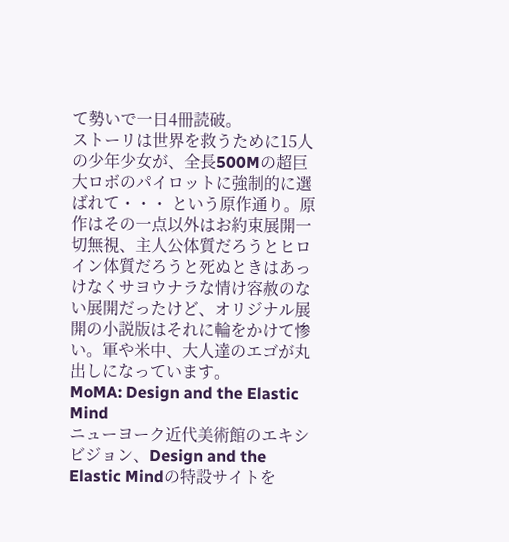て勢いで一日4冊読破。
ストーリは世界を救うために15人の少年少女が、全長500Mの超巨大ロボのパイロットに強制的に選ばれて・・・ という原作通り。原作はその一点以外はお約束展開一切無視、主人公体質だろうとヒロイン体質だろうと死ぬときはあっけなくサヨウナラな情け容赦のない展開だったけど、オリジナル展開の小説版はそれに輪をかけて惨い。軍や米中、大人達のエゴが丸出しになっています。
MoMA: Design and the Elastic Mind
ニューヨーク近代美術館のエキシビジョン、Design and the Elastic Mindの特設サイトを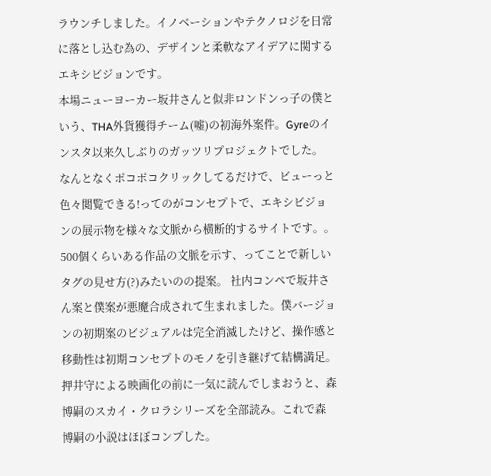ラウンチしました。イノベーションやテクノロジを日常に落とし込む為の、デザインと柔軟なアイデアに関するエキシビジョンです。
本場ニューヨーカー坂井さんと似非ロンドンっ子の僕という、THA外貨獲得チーム(嘘)の初海外案件。Gyreのインスタ以来久しぶりのガッツリプロジェクトでした。
なんとなくポコポコクリックしてるだけで、ビューっと色々閲覧できる!ってのがコンセプトで、エキシビジョンの展示物を様々な文脈から横断的するサイトです。。500個くらいある作品の文脈を示す、ってことで新しいタグの見せ方(?)みたいのの提案。 社内コンペで坂井さん案と僕案が悪魔合成されて生まれました。僕バージョンの初期案のビジュアルは完全消滅したけど、操作感と移動性は初期コンセプトのモノを引き継げて結構満足。
押井守による映画化の前に一気に読んでしまおうと、森 博嗣のスカイ・クロラシリーズを全部読み。これで森 博嗣の小説はほぼコンプした。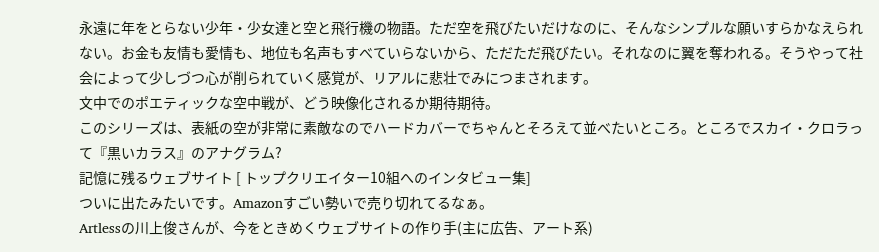永遠に年をとらない少年・少女達と空と飛行機の物語。ただ空を飛びたいだけなのに、そんなシンプルな願いすらかなえられない。お金も友情も愛情も、地位も名声もすべていらないから、ただただ飛びたい。それなのに翼を奪われる。そうやって社会によって少しづつ心が削られていく感覚が、リアルに悲壮でみにつまされます。
文中でのポエティックな空中戦が、どう映像化されるか期待期待。
このシリーズは、表紙の空が非常に素敵なのでハードカバーでちゃんとそろえて並べたいところ。ところでスカイ・クロラって『黒いカラス』のアナグラム?
記憶に残るウェブサイト [ トップクリエイター10組へのインタビュー集]
ついに出たみたいです。Amazonすごい勢いで売り切れてるなぁ。
Artlessの川上俊さんが、今をときめくウェブサイトの作り手(主に広告、アート系)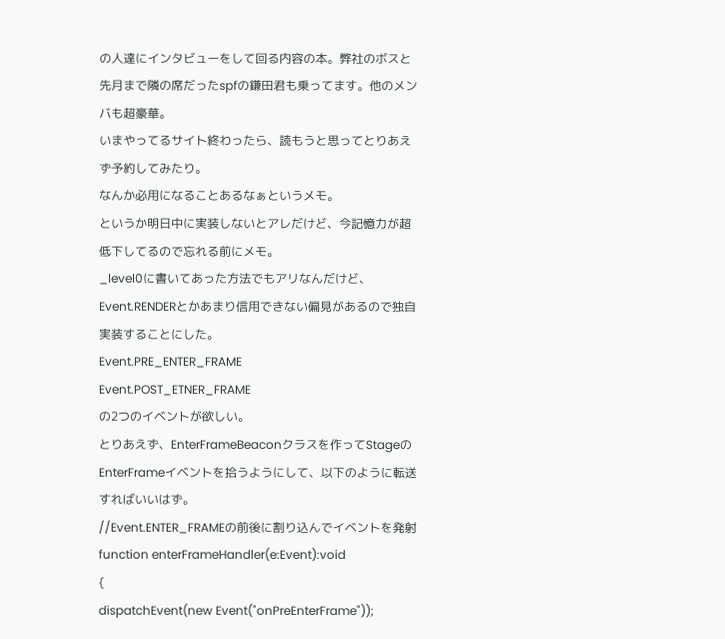の人達にインタビューをして回る内容の本。弊社のボスと先月まで隣の席だったspfの鎌田君も乗ってます。他のメンバも超豪華。
いまやってるサイト終わったら、読もうと思ってとりあえず予約してみたり。
なんか必用になることあるなぁというメモ。
というか明日中に実装しないとアレだけど、今記憶力が超低下してるので忘れる前にメモ。
_level0に書いてあった方法でもアリなんだけど、Event.RENDERとかあまり信用できない偏見があるので独自実装することにした。
Event.PRE_ENTER_FRAME
Event.POST_ETNER_FRAME
の2つのイベントが欲しい。
とりあえず、EnterFrameBeaconクラスを作ってStageのEnterFrameイベントを拾うようにして、以下のように転送すればいいはず。
//Event.ENTER_FRAMEの前後に割り込んでイベントを発射
function enterFrameHandler(e:Event):void
{
dispatchEvent(new Event("onPreEnterFrame"));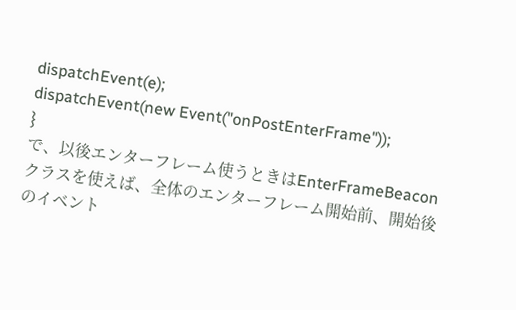dispatchEvent(e);
dispatchEvent(new Event("onPostEnterFrame"));
}
で、以後エンターフレーム使うときはEnterFrameBeaconクラスを使えば、全体のエンターフレーム開始前、開始後のイベント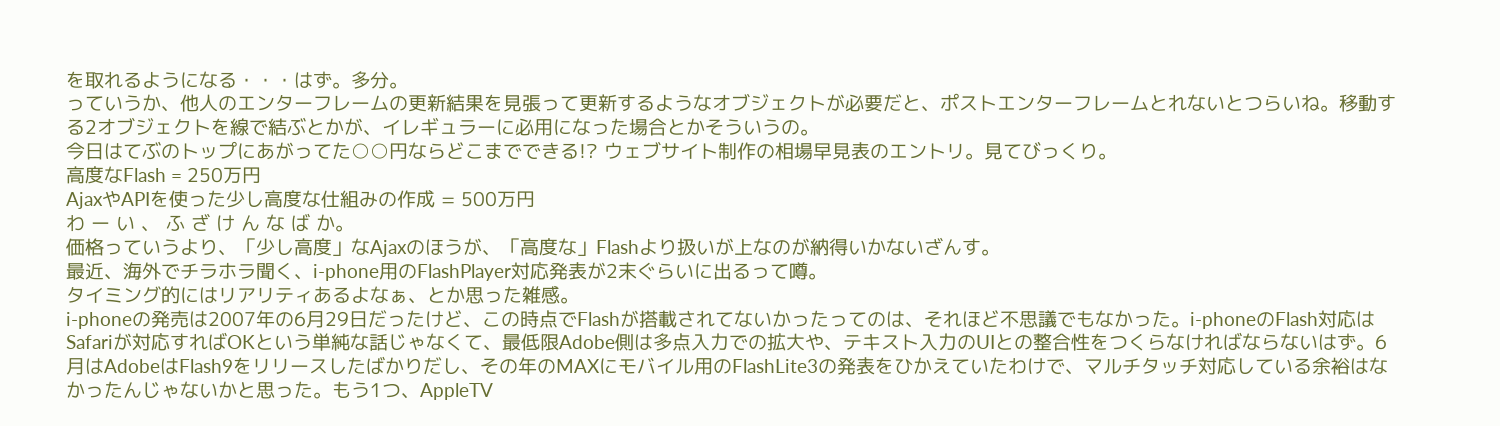を取れるようになる・・・はず。多分。
っていうか、他人のエンターフレームの更新結果を見張って更新するようなオブジェクトが必要だと、ポストエンターフレームとれないとつらいね。移動する2オブジェクトを線で結ぶとかが、イレギュラーに必用になった場合とかそういうの。
今日はてぶのトップにあがってた○○円ならどこまでできる!? ウェブサイト制作の相場早見表のエントリ。見てびっくり。
高度なFlash = 250万円
AjaxやAPIを使った少し高度な仕組みの作成 = 500万円
わ ー い 、 ふ ざ け ん な ば か。
価格っていうより、「少し高度」なAjaxのほうが、「高度な」Flashより扱いが上なのが納得いかないざんす。
最近、海外でチラホラ聞く、i-phone用のFlashPlayer対応発表が2末ぐらいに出るって噂。
タイミング的にはリアリティあるよなぁ、とか思った雑感。
i-phoneの発売は2007年の6月29日だったけど、この時点でFlashが搭載されてないかったってのは、それほど不思議でもなかった。i-phoneのFlash対応はSafariが対応すればOKという単純な話じゃなくて、最低限Adobe側は多点入力での拡大や、テキスト入力のUIとの整合性をつくらなければならないはず。6月はAdobeはFlash9をリリースしたばかりだし、その年のMAXにモバイル用のFlashLite3の発表をひかえていたわけで、マルチタッチ対応している余裕はなかったんじゃないかと思った。もう1つ、AppleTV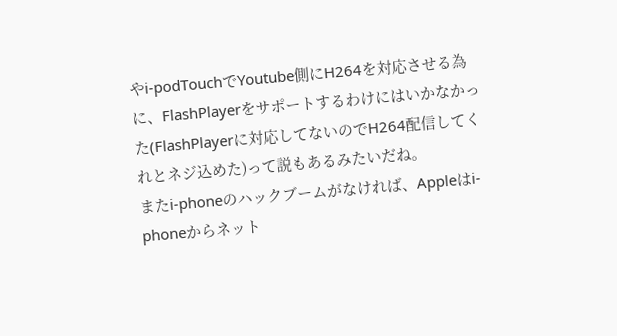やi-podTouchでYoutube側にH264を対応させる為に、FlashPlayerをサポートするわけにはいかなかった(FlashPlayerに対応してないのでH264配信してくれとネジ込めた)って説もあるみたいだね。
またi-phoneのハックブームがなければ、Appleはi-phoneからネット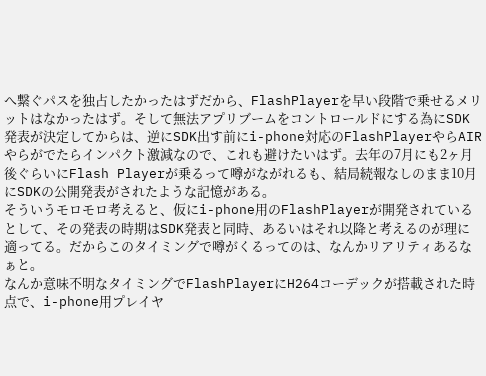へ繋ぐパスを独占したかったはずだから、FlashPlayerを早い段階で乗せるメリットはなかったはず。そして無法アプリブームをコントロールドにする為にSDK発表が決定してからは、逆にSDK出す前にi-phone対応のFlashPlayerやらAIRやらがでたらインパクト激減なので、これも避けたいはず。去年の7月にも2ヶ月後ぐらいにFlash Playerが乗るって噂がながれるも、結局続報なしのまま10月にSDKの公開発表がされたような記憶がある。
そういうモロモロ考えると、仮にi-phone用のFlashPlayerが開発されているとして、その発表の時期はSDK発表と同時、あるいはそれ以降と考えるのが理に適ってる。だからこのタイミングで噂がくるってのは、なんかリアリティあるなぁと。
なんか意味不明なタイミングでFlashPlayerにH264コーデックが搭載された時点で、i-phone用プレイヤ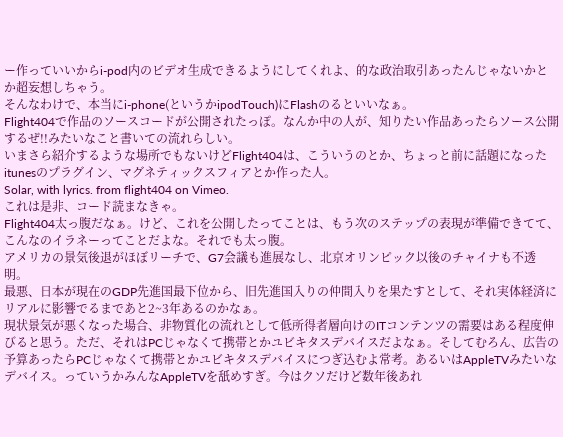ー作っていいからi-pod内のビデオ生成できるようにしてくれよ、的な政治取引あったんじゃないかとか超妄想しちゃう。
そんなわけで、本当にi-phone(というかipodTouch)にFlashのるといいなぁ。
Flight404で作品のソースコードが公開されたっぽ。なんか中の人が、知りたい作品あったらソース公開するぜ!!みたいなこと書いての流れらしい。
いまさら紹介するような場所でもないけどFlight404は、こういうのとか、ちょっと前に話題になったitunesのプラグイン、マグネティックスフィアとか作った人。
Solar, with lyrics. from flight404 on Vimeo.
これは是非、コード読まなきゃ。
Flight404太っ腹だなぁ。けど、これを公開したってことは、もう次のステップの表現が準備できてて、こんなのイラネーってことだよな。それでも太っ腹。
アメリカの景気後退がほぼリーチで、G7会議も進展なし、北京オリンピック以後のチャイナも不透明。
最悪、日本が現在のGDP先進国最下位から、旧先進国入りの仲間入りを果たすとして、それ実体経済にリアルに影響でるまであと2~3年あるのかなぁ。
現状景気が悪くなった場合、非物質化の流れとして低所得者層向けのITコンテンツの需要はある程度伸びると思う。ただ、それはPCじゃなくて携帯とかユビキタスデバイスだよなぁ。そしてむろん、広告の予算あったらPCじゃなくて携帯とかユビキタスデバイスにつぎ込むよ常考。あるいはAppleTVみたいなデバイス。っていうかみんなAppleTVを舐めすぎ。今はクソだけど数年後あれ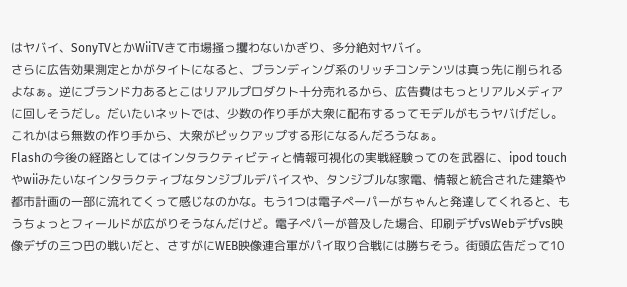はヤバイ、SonyTVとかWiiTVきて市場掻っ攫わないかぎり、多分絶対ヤバイ。
さらに広告効果測定とかがタイトになると、ブランディング系のリッチコンテンツは真っ先に削られるよなぁ。逆にブランド力あるとこはリアルプロダクト十分売れるから、広告費はもっとリアルメディアに回しそうだし。だいたいネットでは、少数の作り手が大衆に配布するってモデルがもうヤバげだし。これかはら無数の作り手から、大衆がピックアップする形になるんだろうなぁ。
Flashの今後の経路としてはインタラクティビティと情報可視化の実戦経験ってのを武器に、ipod touchやwiiみたいなインタラクティブなタンジブルデバイスや、タンジブルな家電、情報と統合された建築や都市計画の一部に流れてくって感じなのかな。もう1つは電子ペーパーがちゃんと発達してくれると、もうちょっとフィールドが広がりそうなんだけど。電子ペパーが普及した場合、印刷デザvsWebデザvs映像デザの三つ巴の戦いだと、さすがにWEB映像連合軍がパイ取り合戦には勝ちそう。街頭広告だって10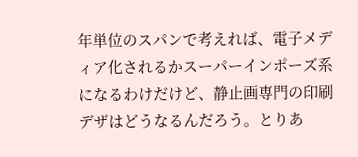年単位のスパンで考えれば、電子メディア化されるかスーパーインポーズ系になるわけだけど、静止画専門の印刷デザはどうなるんだろう。とりあ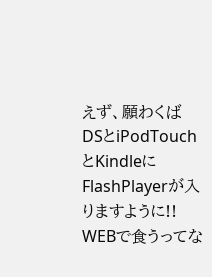えず、願わくばDSとiPodTouchとKindleにFlashPlayerが入りますように!!
WEBで食うってな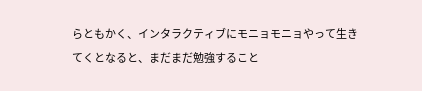らともかく、インタラクティブにモニョモニョやって生きてくとなると、まだまだ勉強すること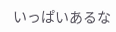いっぱいあるな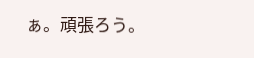ぁ。頑張ろう。